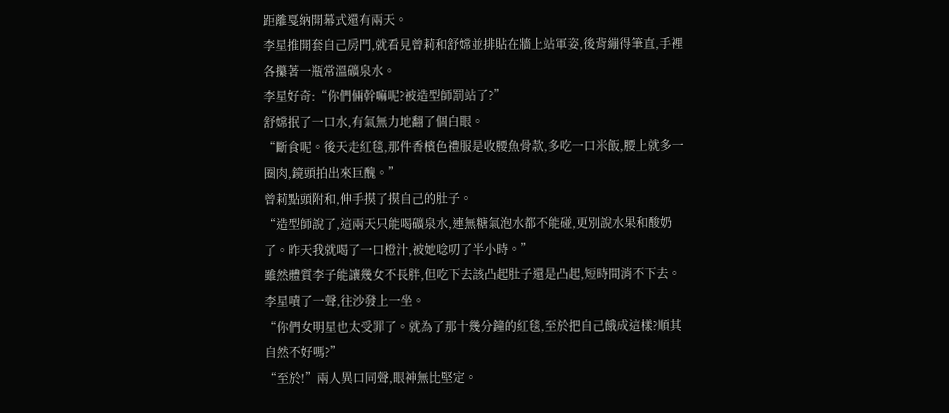距離戛納開幕式還有兩天。
李星推開套自己房門,就看見曾莉和舒嫦並排貼在牆上站軍姿,後背繃得筆直,手裡各攥著一瓶常溫礦泉水。
李星好奇:“你們倆幹嘛呢?被造型師罰站了?”
舒嫦抿了一口水,有氣無力地翻了個白眼。
“斷食呢。後天走紅毯,那件香檳色禮服是收腰魚骨款,多吃一口米飯,腰上就多一圈肉,鏡頭拍出來巨醜。”
曾莉點頭附和,伸手摸了摸自己的肚子。
“造型師說了,這兩天只能喝礦泉水,連無糖氣泡水都不能碰,更別說水果和酸奶了。昨天我就喝了一口橙汁,被她唸叨了半小時。”
雖然體質李子能讓幾女不長胖,但吃下去該凸起肚子還是凸起,短時間消不下去。
李星嘖了一聲,往沙發上一坐。
“你們女明星也太受罪了。就為了那十幾分鐘的紅毯,至於把自己餓成這樣?順其自然不好嗎?”
“至於!”兩人異口同聲,眼神無比堅定。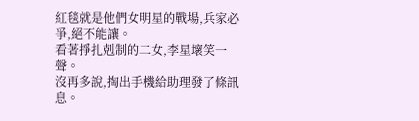紅毯就是他們女明星的戰場,兵家必爭,絕不能讓。
看著掙扎剋制的二女,李星壞笑一聲。
沒再多說,掏出手機給助理發了條訊息。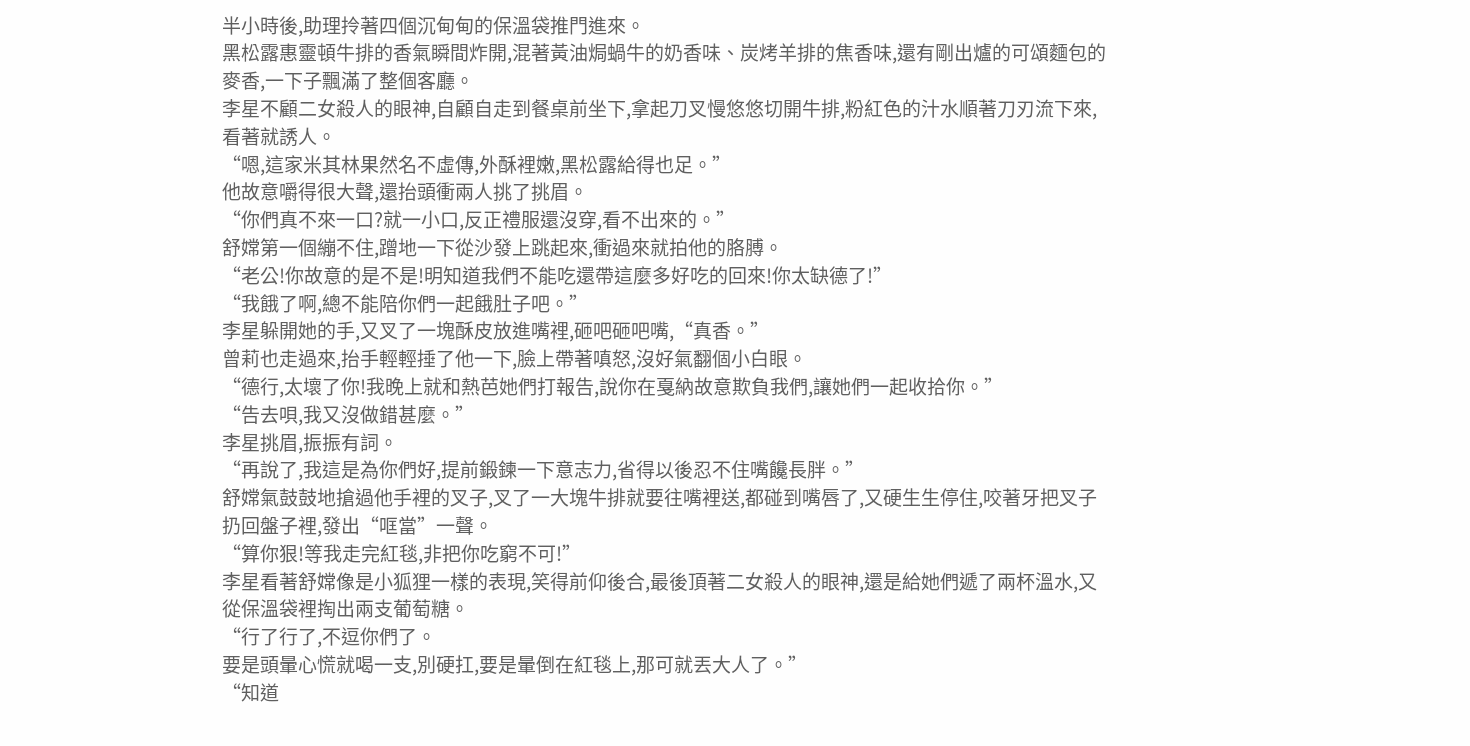半小時後,助理拎著四個沉甸甸的保溫袋推門進來。
黑松露惠靈頓牛排的香氣瞬間炸開,混著黃油焗蝸牛的奶香味、炭烤羊排的焦香味,還有剛出爐的可頌麵包的麥香,一下子飄滿了整個客廳。
李星不顧二女殺人的眼神,自顧自走到餐桌前坐下,拿起刀叉慢悠悠切開牛排,粉紅色的汁水順著刀刃流下來,看著就誘人。
“嗯,這家米其林果然名不虛傳,外酥裡嫩,黑松露給得也足。”
他故意嚼得很大聲,還抬頭衝兩人挑了挑眉。
“你們真不來一口?就一小口,反正禮服還沒穿,看不出來的。”
舒嫦第一個繃不住,蹭地一下從沙發上跳起來,衝過來就拍他的胳膊。
“老公!你故意的是不是!明知道我們不能吃還帶這麼多好吃的回來!你太缺德了!”
“我餓了啊,總不能陪你們一起餓肚子吧。”
李星躲開她的手,又叉了一塊酥皮放進嘴裡,砸吧砸吧嘴,“真香。”
曾莉也走過來,抬手輕輕捶了他一下,臉上帶著嗔怒,沒好氣翻個小白眼。
“德行,太壞了你!我晚上就和熱芭她們打報告,說你在戛納故意欺負我們,讓她們一起收拾你。”
“告去唄,我又沒做錯甚麼。”
李星挑眉,振振有詞。
“再說了,我這是為你們好,提前鍛鍊一下意志力,省得以後忍不住嘴饞長胖。”
舒嫦氣鼓鼓地搶過他手裡的叉子,叉了一大塊牛排就要往嘴裡送,都碰到嘴唇了,又硬生生停住,咬著牙把叉子扔回盤子裡,發出“哐當”一聲。
“算你狠!等我走完紅毯,非把你吃窮不可!”
李星看著舒嫦像是小狐狸一樣的表現,笑得前仰後合,最後頂著二女殺人的眼神,還是給她們遞了兩杯溫水,又從保溫袋裡掏出兩支葡萄糖。
“行了行了,不逗你們了。
要是頭暈心慌就喝一支,別硬扛,要是暈倒在紅毯上,那可就丟大人了。”
“知道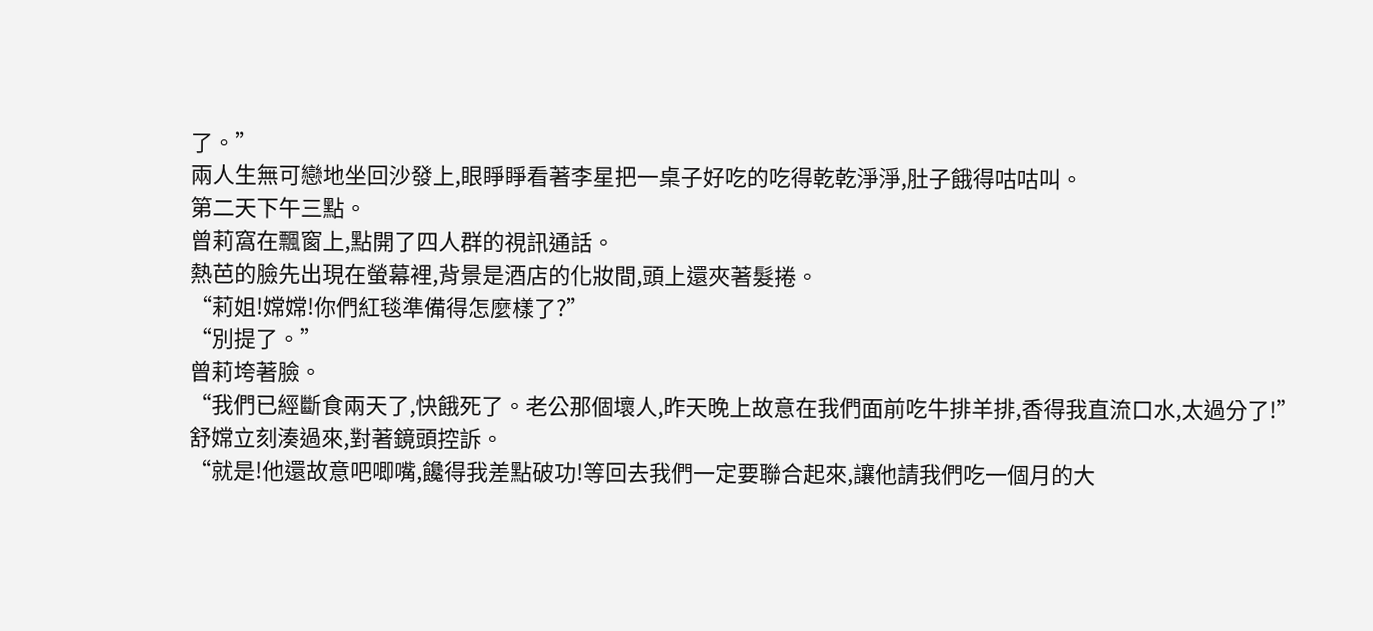了。”
兩人生無可戀地坐回沙發上,眼睜睜看著李星把一桌子好吃的吃得乾乾淨淨,肚子餓得咕咕叫。
第二天下午三點。
曾莉窩在飄窗上,點開了四人群的視訊通話。
熱芭的臉先出現在螢幕裡,背景是酒店的化妝間,頭上還夾著髮捲。
“莉姐!嫦嫦!你們紅毯準備得怎麼樣了?”
“別提了。”
曾莉垮著臉。
“我們已經斷食兩天了,快餓死了。老公那個壞人,昨天晚上故意在我們面前吃牛排羊排,香得我直流口水,太過分了!”
舒嫦立刻湊過來,對著鏡頭控訴。
“就是!他還故意吧唧嘴,饞得我差點破功!等回去我們一定要聯合起來,讓他請我們吃一個月的大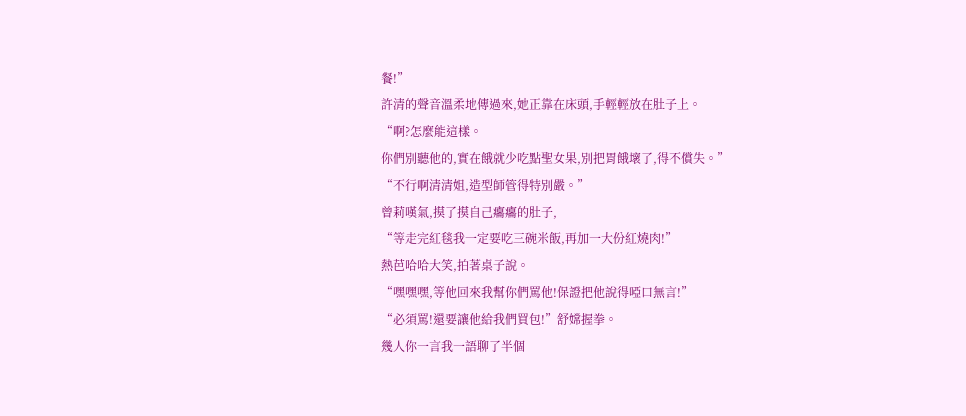餐!”
許清的聲音溫柔地傳過來,她正靠在床頭,手輕輕放在肚子上。
“啊?怎麼能這樣。
你們別聽他的,實在餓就少吃點聖女果,別把胃餓壞了,得不償失。”
“不行啊清清姐,造型師管得特別嚴。”
曾莉嘆氣,摸了摸自己癟癟的肚子,
“等走完紅毯我一定要吃三碗米飯,再加一大份紅燒肉!”
熱芭哈哈大笑,拍著桌子說。
“嘿嘿嘿,等他回來我幫你們罵他!保證把他說得啞口無言!”
“必須罵!還要讓他給我們買包!”舒嫦握拳。
幾人你一言我一語聊了半個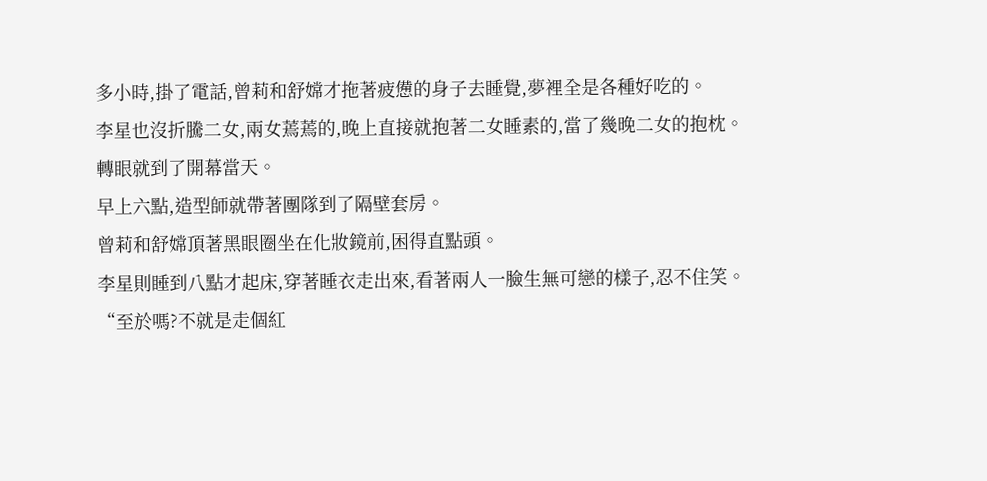多小時,掛了電話,曾莉和舒嫦才拖著疲憊的身子去睡覺,夢裡全是各種好吃的。
李星也沒折騰二女,兩女蔫蔫的,晚上直接就抱著二女睡素的,當了幾晚二女的抱枕。
轉眼就到了開幕當天。
早上六點,造型師就帶著團隊到了隔壁套房。
曾莉和舒嫦頂著黑眼圈坐在化妝鏡前,困得直點頭。
李星則睡到八點才起床,穿著睡衣走出來,看著兩人一臉生無可戀的樣子,忍不住笑。
“至於嗎?不就是走個紅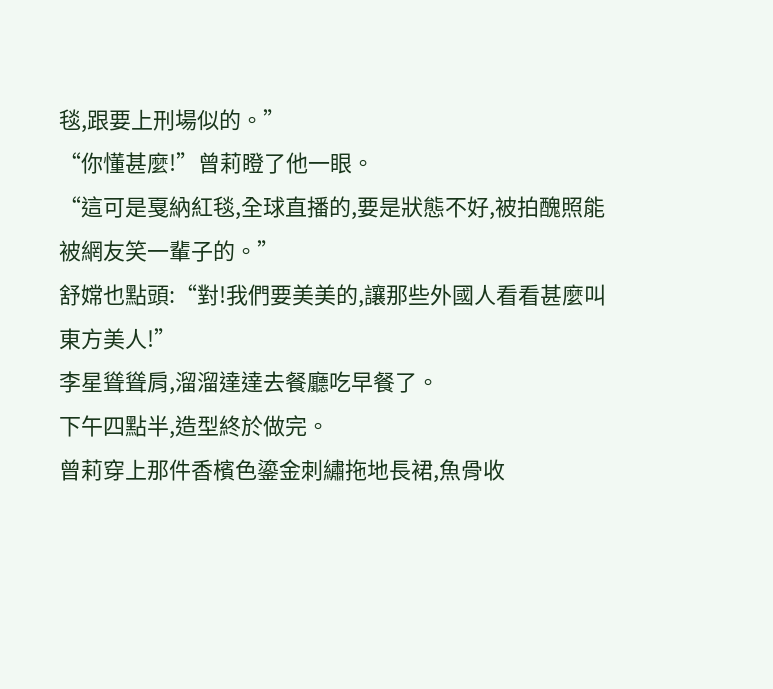毯,跟要上刑場似的。”
“你懂甚麼!”曾莉瞪了他一眼。
“這可是戛納紅毯,全球直播的,要是狀態不好,被拍醜照能被網友笑一輩子的。”
舒嫦也點頭:“對!我們要美美的,讓那些外國人看看甚麼叫東方美人!”
李星聳聳肩,溜溜達達去餐廳吃早餐了。
下午四點半,造型終於做完。
曾莉穿上那件香檳色鎏金刺繡拖地長裙,魚骨收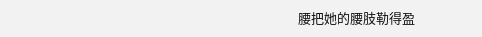腰把她的腰肢勒得盈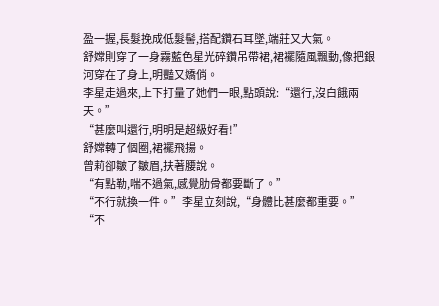盈一握,長髮挽成低髮髻,搭配鑽石耳墜,端莊又大氣。
舒嫦則穿了一身霧藍色星光碎鑽吊帶裙,裙襬隨風飄動,像把銀河穿在了身上,明豔又嬌俏。
李星走過來,上下打量了她們一眼,點頭說:“還行,沒白餓兩天。”
“甚麼叫還行,明明是超級好看!”
舒嫦轉了個圈,裙襬飛揚。
曾莉卻皺了皺眉,扶著腰說。
“有點勒,喘不過氣,感覺肋骨都要斷了。”
“不行就換一件。”李星立刻說,“身體比甚麼都重要。”
“不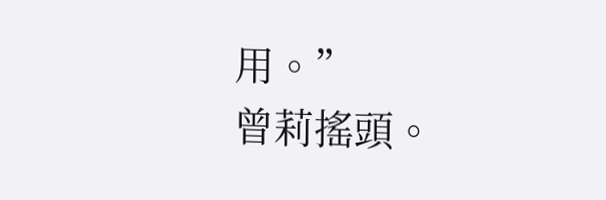用。”
曾莉搖頭。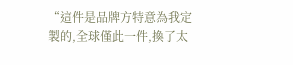“這件是品牌方特意為我定製的,全球僅此一件,換了太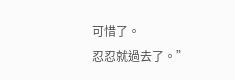可惜了。
忍忍就過去了。”